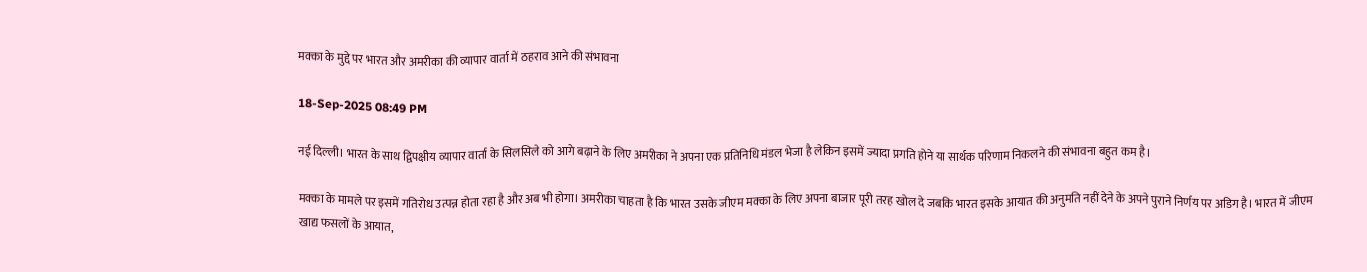मक्का के मुद्दे पर भारत और अमरीका की व्यापार वार्ता में ठहराव आने की संभावना

18-Sep-2025 08:49 PM

नई दिल्ली। भारत के साथ द्विपक्षीय व्यापार वार्ता के सिलसिले को आगे बढ़ाने के लिए अमरीका ने अपना एक प्रतिनिधि मंडल भेजा है लेकिन इसमें ज्यादा प्रगति होने या सार्थक परिणाम निकलने की संभावना बहुत कम है।

मक्का के मामले पर इसमें गतिरोध उत्पन्न होता रहा है और अब भी होगा। अमरीका चाहता है कि भारत उसके जीएम मक्का के लिए अपना बाजार पूरी तरह खोल दे जबकि भारत इसके आयात की अनुमति नहीं देने के अपने पुराने निर्णय पर अडिग है। भारत में जीएम खाद्य फसलों के आयात,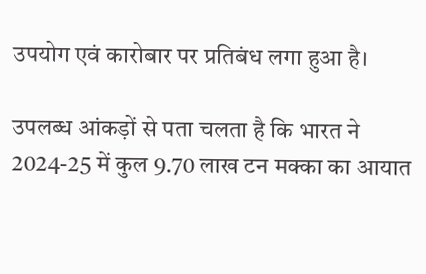उपयोग एवं कारोबार पर प्रतिबंध लगा हुआ है।

उपलब्ध आंकड़ों से पता चलता है कि भारत ने 2024-25 में कुल 9.70 लाख टन मक्का का आयात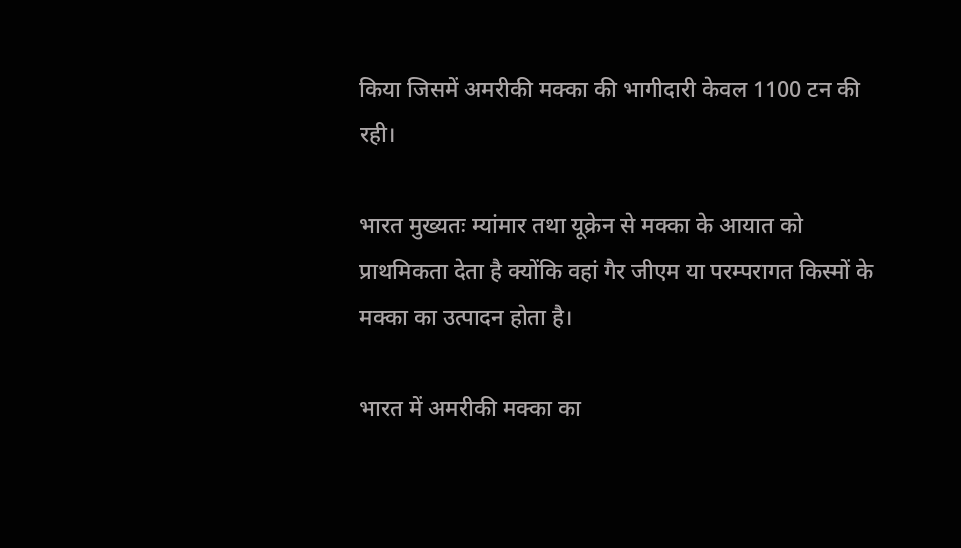किया जिसमें अमरीकी मक्का की भागीदारी केवल 1100 टन की रही।

भारत मुख्यतः म्यांमार तथा यूक्रेन से मक्का के आयात को प्राथमिकता देता है क्योंकि वहां गैर जीएम या परम्परागत किस्मों के मक्का का उत्पादन होता है।

भारत में अमरीकी मक्का का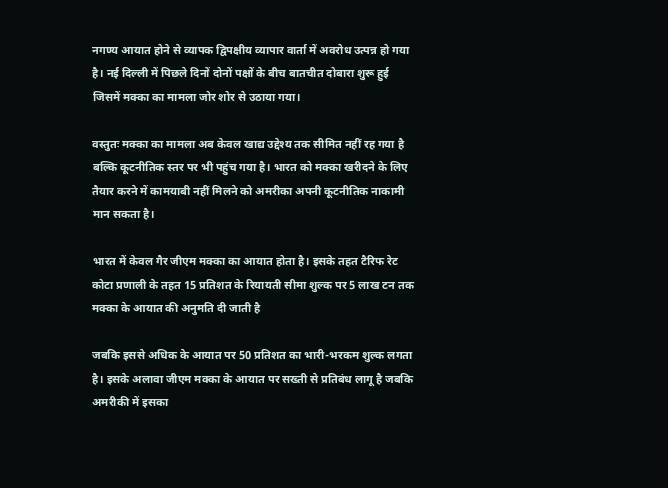नगण्य आयात होने से व्यापक द्विपक्षीय व्यापार वार्ता में अवरोध उत्पन्न हो गया है। नई दिल्ली में पिछले दिनों दोनों पक्षों के बीच बातचीत दोबारा शुरू हुई जिसमें मक्का का मामला जोर शोर से उठाया गया।

वस्तुतः मक्का का मामला अब केवल खाद्य उद्देश्य तक सीमित नहीं रह गया है बल्कि कूटनीतिक स्तर पर भी पहुंच गया है। भारत को मक्का खरीदने के लिए तैयार करने में कामयाबी नहीं मिलने को अमरीका अपनी कूटनीतिक नाकामी मान सकता है।

भारत में केवल गैर जीएम मक्का का आयात होता है। इसके तहत टैरिफ रेट कोटा प्रणाली के तहत 15 प्रतिशत के रियायती सीमा शुल्क पर 5 लाख टन तक मक्का के आयात की अनुमति दी जाती है

जबकि इससे अधिक के आयात पर 50 प्रतिशत का भारी-भरकम शुल्क लगता है। इसके अलावा जीएम मक्का के आयात पर सख्ती से प्रतिबंध लागू है जबकि अमरीकी में इसका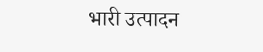भारी उत्पादन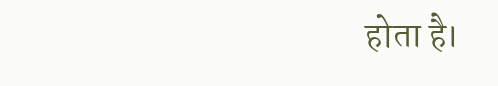होता है।